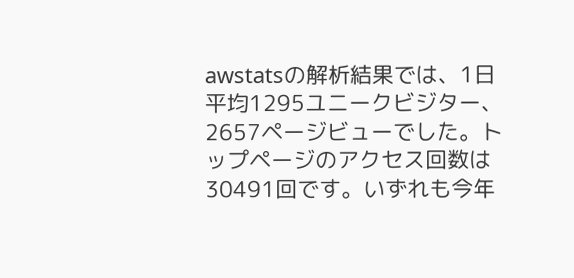awstatsの解析結果では、1日平均1295ユニークビジター、2657ページビューでした。トップページのアクセス回数は30491回です。いずれも今年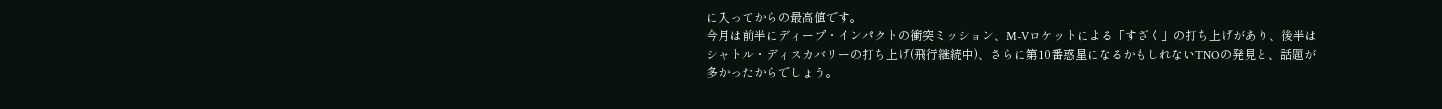に入ってからの最高値です。
今月は前半にディープ・インパクトの衝突ミッション、M-Vロケットによる「すざく」の打ち上げがあり、後半はシャトル・ディスカバリーの打ち上げ(飛行継続中)、さらに第10番惑星になるかもしれないTNOの発見と、話題が多かったからでしょう。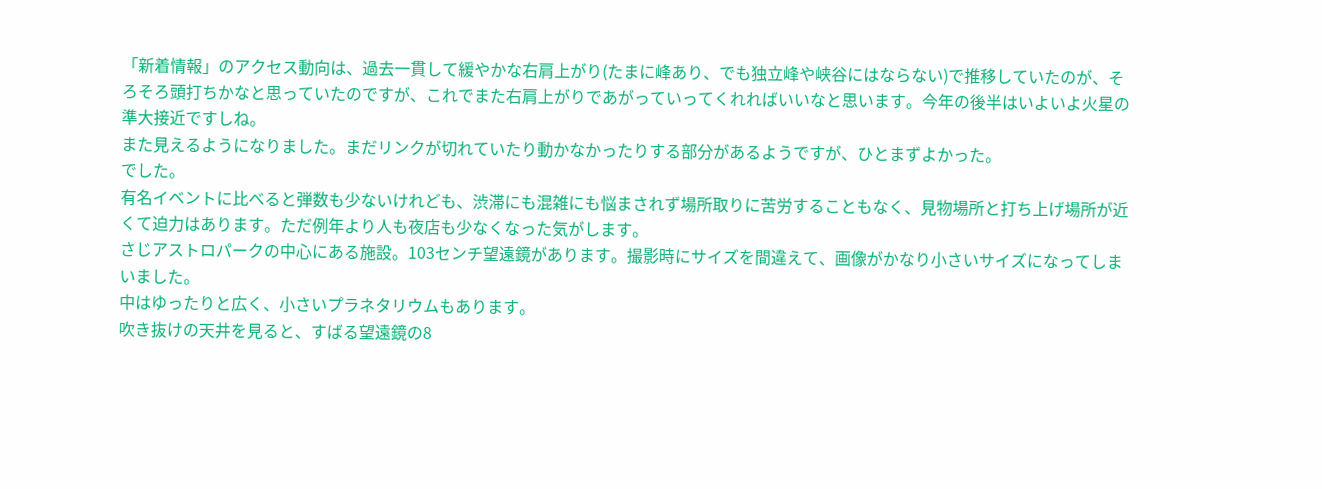「新着情報」のアクセス動向は、過去一貫して緩やかな右肩上がり(たまに峰あり、でも独立峰や峡谷にはならない)で推移していたのが、そろそろ頭打ちかなと思っていたのですが、これでまた右肩上がりであがっていってくれればいいなと思います。今年の後半はいよいよ火星の準大接近ですしね。
また見えるようになりました。まだリンクが切れていたり動かなかったりする部分があるようですが、ひとまずよかった。
でした。
有名イベントに比べると弾数も少ないけれども、渋滞にも混雑にも悩まされず場所取りに苦労することもなく、見物場所と打ち上げ場所が近くて迫力はあります。ただ例年より人も夜店も少なくなった気がします。
さじアストロパークの中心にある施設。103センチ望遠鏡があります。撮影時にサイズを間違えて、画像がかなり小さいサイズになってしまいました。
中はゆったりと広く、小さいプラネタリウムもあります。
吹き抜けの天井を見ると、すばる望遠鏡の8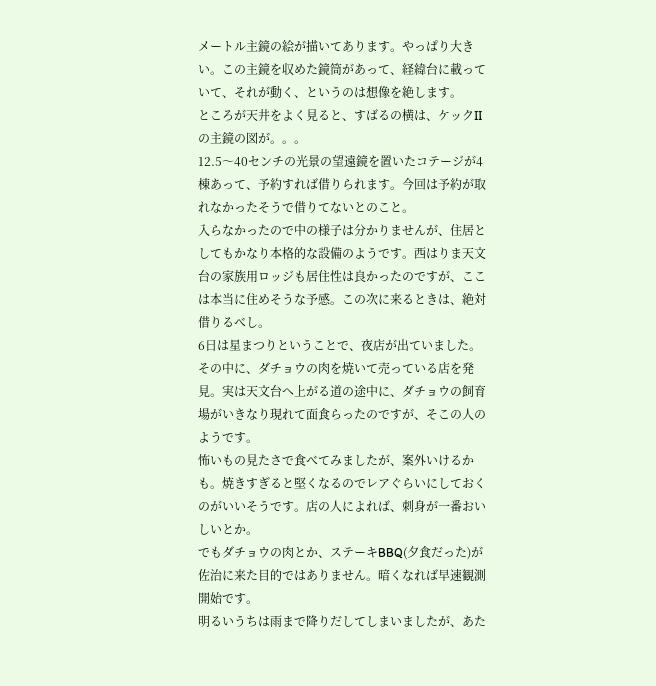メートル主鏡の絵が描いてあります。やっぱり大きい。この主鏡を収めた鏡筒があって、経緯台に載っていて、それが動く、というのは想像を絶します。
ところが天井をよく見ると、すばるの横は、ケックIIの主鏡の図が。。。
12.5〜40センチの光景の望遠鏡を置いたコテージが4棟あって、予約すれば借りられます。今回は予約が取れなかったそうで借りてないとのこと。
入らなかったので中の様子は分かりませんが、住居としてもかなり本格的な設備のようです。西はりま天文台の家族用ロッジも居住性は良かったのですが、ここは本当に住めそうな予感。この次に来るときは、絶対借りるべし。
6日は星まつりということで、夜店が出ていました。その中に、ダチョウの肉を焼いて売っている店を発見。実は天文台へ上がる道の途中に、ダチョウの飼育場がいきなり現れて面食らったのですが、そこの人のようです。
怖いもの見たさで食べてみましたが、案外いけるかも。焼きすぎると堅くなるのでレアぐらいにしておくのがいいそうです。店の人によれば、刺身が一番おいしいとか。
でもダチョウの肉とか、ステーキBBQ(夕食だった)が佐治に来た目的ではありません。暗くなれば早速観測開始です。
明るいうちは雨まで降りだしてしまいましたが、あた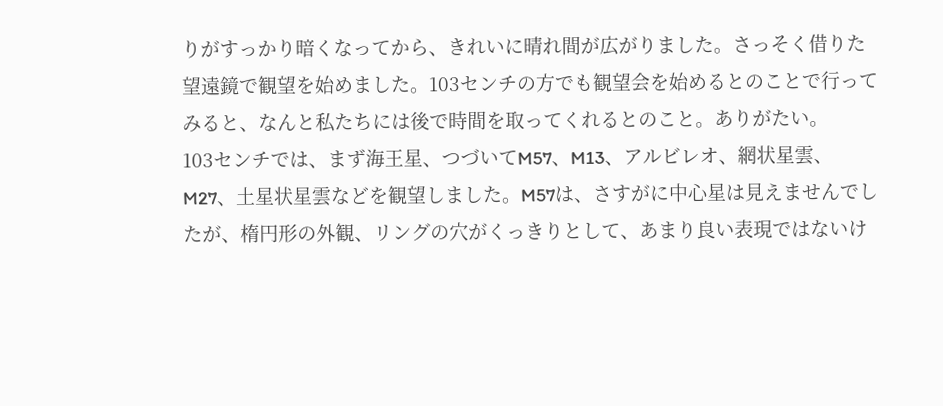りがすっかり暗くなってから、きれいに晴れ間が広がりました。さっそく借りた望遠鏡で観望を始めました。103センチの方でも観望会を始めるとのことで行ってみると、なんと私たちには後で時間を取ってくれるとのこと。ありがたい。
103センチでは、まず海王星、つづいてM57、M13、アルビレオ、網状星雲、M27、土星状星雲などを観望しました。M57は、さすがに中心星は見えませんでしたが、楕円形の外観、リングの穴がくっきりとして、あまり良い表現ではないけ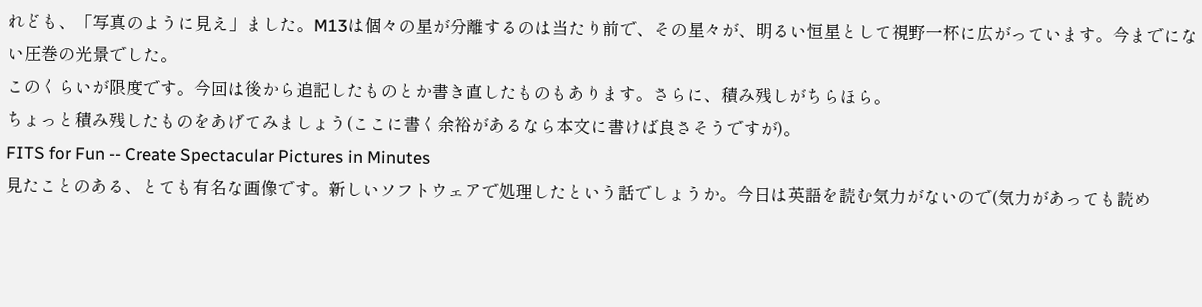れども、「写真のように見え」ました。M13は個々の星が分離するのは当たり前で、その星々が、明るい恒星として視野一杯に広がっています。今までにない圧巻の光景でした。
このくらいが限度です。今回は後から追記したものとか書き直したものもあります。さらに、積み残しがちらほら。
ちょっと積み残したものをあげてみましょう(ここに書く余裕があるなら本文に書けば良さそうですが)。
FITS for Fun -- Create Spectacular Pictures in Minutes
見たことのある、とても有名な画像です。新しいソフトウェアで処理したという話でしょうか。今日は英語を読む気力がないので(気力があっても読め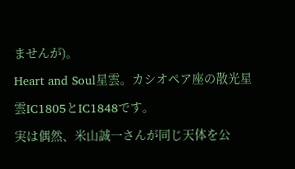ませんが)。
Heart and Soul星雲。カシオペア座の散光星雲IC1805とIC1848です。
実は偶然、米山誠一さんが同じ天体を公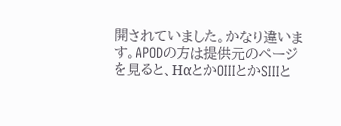開されていました。かなり違います。APODの方は提供元のページを見ると、HαとかOIIIとかSIIIと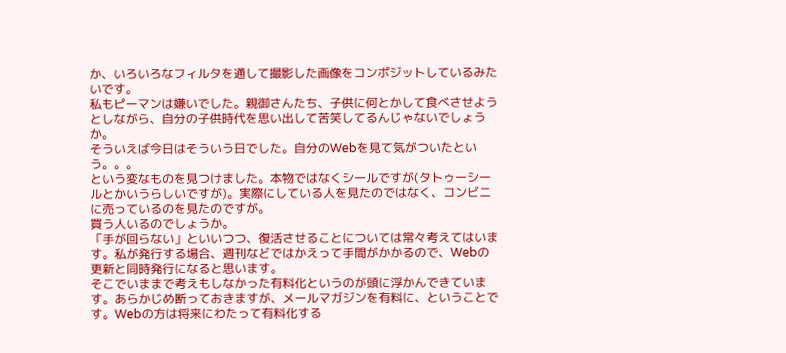か、いろいろなフィルタを通して撮影した画像をコンポジットしているみたいです。
私もピーマンは嫌いでした。親御さんたち、子供に何とかして食べさせようとしながら、自分の子供時代を思い出して苦笑してるんじゃないでしょうか。
そういえば今日はそういう日でした。自分のWebを見て気がついたという。。。
という変なものを見つけました。本物ではなくシールですが(タトゥーシールとかいうらしいですが)。実際にしている人を見たのではなく、コンビニに売っているのを見たのですが。
買う人いるのでしょうか。
「手が回らない」といいつつ、復活させることについては常々考えてはいます。私が発行する場合、週刊などではかえって手間がかかるので、Webの更新と同時発行になると思います。
そこでいままで考えもしなかった有料化というのが頭に浮かんできています。あらかじめ断っておきますが、メールマガジンを有料に、ということです。Webの方は将来にわたって有料化する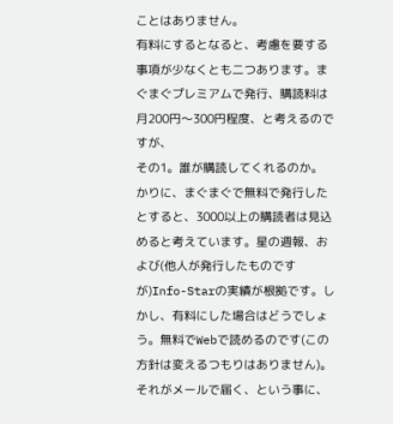ことはありません。
有料にするとなると、考慮を要する事項が少なくとも二つあります。まぐまぐプレミアムで発行、購読料は月200円〜300円程度、と考えるのですが、
その1。誰が購読してくれるのか。
かりに、まぐまぐで無料で発行したとすると、3000以上の購読者は見込めると考えています。星の週報、および(他人が発行したものですが)Info-Starの実績が根拠です。しかし、有料にした場合はどうでしょう。無料でWebで読めるのです(この方針は変えるつもりはありません)。それがメールで届く、という事に、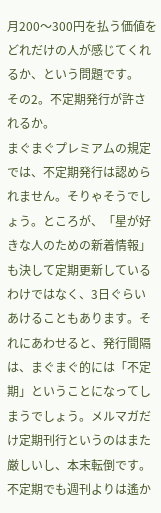月200〜300円を払う価値をどれだけの人が感じてくれるか、という問題です。
その2。不定期発行が許されるか。
まぐまぐプレミアムの規定では、不定期発行は認められません。そりゃそうでしょう。ところが、「星が好きな人のための新着情報」も決して定期更新しているわけではなく、3日ぐらいあけることもあります。それにあわせると、発行間隔は、まぐまぐ的には「不定期」ということになってしまうでしょう。メルマガだけ定期刊行というのはまた厳しいし、本末転倒です。不定期でも週刊よりは遙か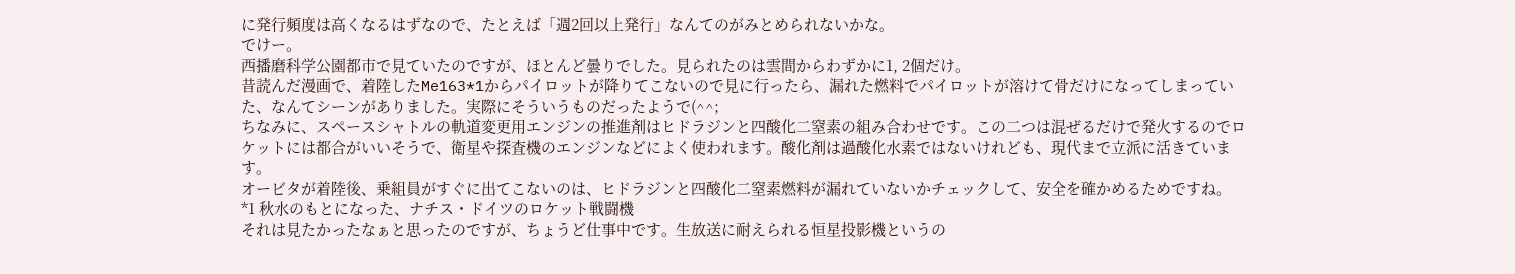に発行頻度は高くなるはずなので、たとえば「週2回以上発行」なんてのがみとめられないかな。
でけー。
西播磨科学公園都市で見ていたのですが、ほとんど曇りでした。見られたのは雲間からわずかに1, 2個だけ。
昔読んだ漫画で、着陸したMe163*1からパイロットが降りてこないので見に行ったら、漏れた燃料でパイロットが溶けて骨だけになってしまっていた、なんてシーンがありました。実際にそういうものだったようで(^^;
ちなみに、スペースシャトルの軌道変更用エンジンの推進剤はヒドラジンと四酸化二窒素の組み合わせです。この二つは混ぜるだけで発火するのでロケットには都合がいいそうで、衛星や探査機のエンジンなどによく使われます。酸化剤は過酸化水素ではないけれども、現代まで立派に活きています。
オービタが着陸後、乗組員がすぐに出てこないのは、ヒドラジンと四酸化二窒素燃料が漏れていないかチェックして、安全を確かめるためですね。
*1 秋水のもとになった、ナチス・ドイツのロケット戦闘機
それは見たかったなぁと思ったのですが、ちょうど仕事中です。生放送に耐えられる恒星投影機というの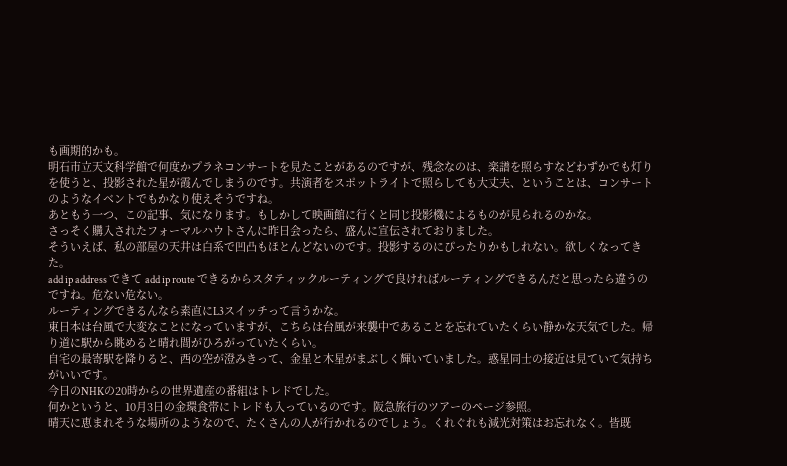も画期的かも。
明石市立天文科学館で何度かプラネコンサートを見たことがあるのですが、残念なのは、楽譜を照らすなどわずかでも灯りを使うと、投影された星が霞んでしまうのです。共演者をスポットライトで照らしても大丈夫、ということは、コンサートのようなイベントでもかなり使えそうですね。
あともう一つ、この記事、気になります。もしかして映画館に行くと同じ投影機によるものが見られるのかな。
さっそく購入されたフォーマルハウトさんに昨日会ったら、盛んに宣伝されておりました。
そういえば、私の部屋の天井は白系で凹凸もほとんどないのです。投影するのにぴったりかもしれない。欲しくなってきた。
add ip address できて add ip route できるからスタティックルーティングで良ければルーティングできるんだと思ったら違うのですね。危ない危ない。
ルーティングできるんなら素直にL3スイッチって言うかな。
東日本は台風で大変なことになっていますが、こちらは台風が来襲中であることを忘れていたくらい静かな天気でした。帰り道に駅から眺めると晴れ間がひろがっていたくらい。
自宅の最寄駅を降りると、西の空が澄みきって、金星と木星がまぶしく輝いていました。惑星同士の接近は見ていて気持ちがいいです。
今日のNHKの20時からの世界遺産の番組はトレドでした。
何かというと、10月3日の金環食帯にトレドも入っているのです。阪急旅行のツアーのページ参照。
晴天に恵まれそうな場所のようなので、たくさんの人が行かれるのでしょう。くれぐれも減光対策はお忘れなく。皆既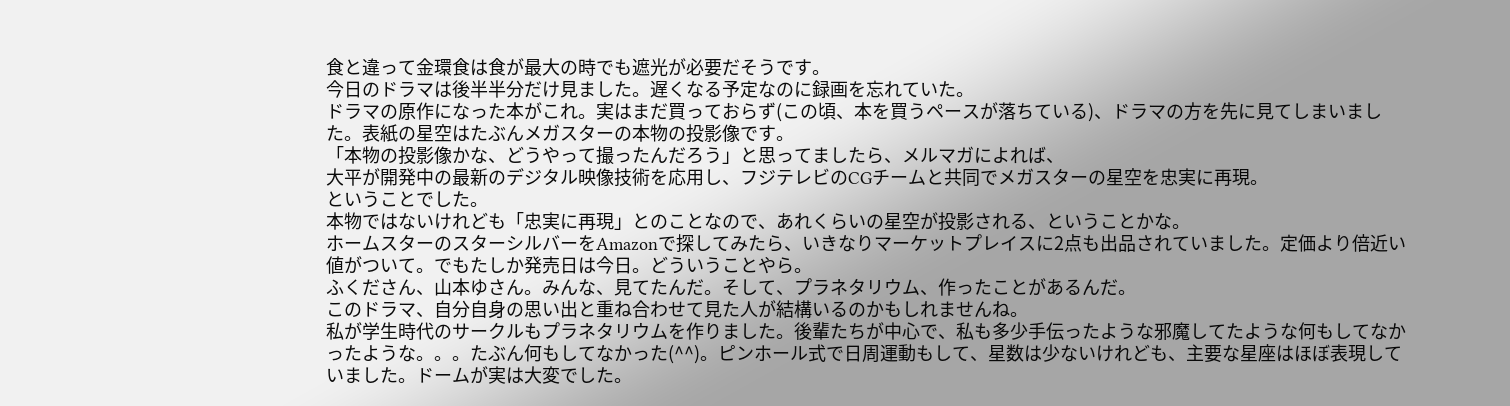食と違って金環食は食が最大の時でも遮光が必要だそうです。
今日のドラマは後半半分だけ見ました。遅くなる予定なのに録画を忘れていた。
ドラマの原作になった本がこれ。実はまだ買っておらず(この頃、本を買うペースが落ちている)、ドラマの方を先に見てしまいました。表紙の星空はたぶんメガスターの本物の投影像です。
「本物の投影像かな、どうやって撮ったんだろう」と思ってましたら、メルマガによれば、
大平が開発中の最新のデジタル映像技術を応用し、フジテレビのCGチームと共同でメガスターの星空を忠実に再現。
ということでした。
本物ではないけれども「忠実に再現」とのことなので、あれくらいの星空が投影される、ということかな。
ホームスターのスターシルバーをAmazonで探してみたら、いきなりマーケットプレイスに2点も出品されていました。定価より倍近い値がついて。でもたしか発売日は今日。どういうことやら。
ふくださん、山本ゆさん。みんな、見てたんだ。そして、プラネタリウム、作ったことがあるんだ。
このドラマ、自分自身の思い出と重ね合わせて見た人が結構いるのかもしれませんね。
私が学生時代のサークルもプラネタリウムを作りました。後輩たちが中心で、私も多少手伝ったような邪魔してたような何もしてなかったような。。。たぶん何もしてなかった(^^)。ピンホール式で日周運動もして、星数は少ないけれども、主要な星座はほぼ表現していました。ドームが実は大変でした。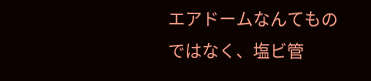エアドームなんてものではなく、塩ビ管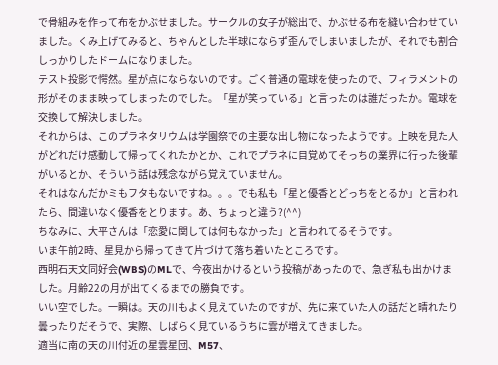で骨組みを作って布をかぶせました。サークルの女子が総出で、かぶせる布を縫い合わせていました。くみ上げてみると、ちゃんとした半球にならず歪んでしまいましたが、それでも割合しっかりしたドームになりました。
テスト投影で愕然。星が点にならないのです。ごく普通の電球を使ったので、フィラメントの形がそのまま映ってしまったのでした。「星が笑っている」と言ったのは誰だったか。電球を交換して解決しました。
それからは、このプラネタリウムは学園祭での主要な出し物になったようです。上映を見た人がどれだけ感動して帰ってくれたかとか、これでプラネに目覚めてそっちの業界に行った後輩がいるとか、そういう話は残念ながら覚えていません。
それはなんだかミもフタもないですね。。。でも私も「星と優香とどっちをとるか」と言われたら、間違いなく優香をとります。あ、ちょっと違う?(^^)
ちなみに、大平さんは「恋愛に関しては何もなかった」と言われてるそうです。
いま午前2時、星見から帰ってきて片づけて落ち着いたところです。
西明石天文同好会(WBS)のMLで、今夜出かけるという投稿があったので、急ぎ私も出かけました。月齢22の月が出てくるまでの勝負です。
いい空でした。一瞬は。天の川もよく見えていたのですが、先に来ていた人の話だと晴れたり曇ったりだそうで、実際、しばらく見ているうちに雲が増えてきました。
適当に南の天の川付近の星雲星団、M57、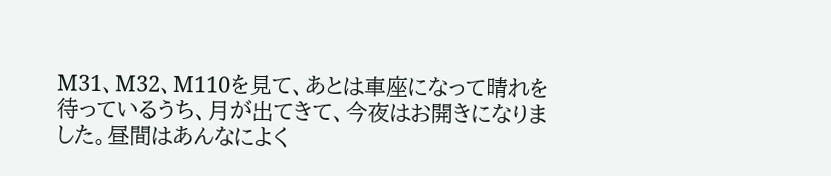M31、M32、M110を見て、あとは車座になって晴れを待っているうち、月が出てきて、今夜はお開きになりました。昼間はあんなによく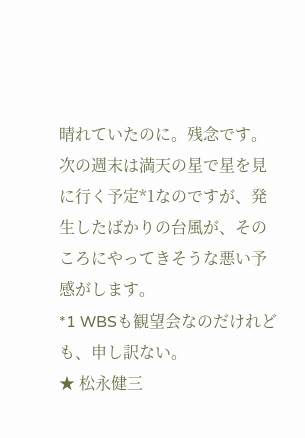晴れていたのに。残念です。
次の週末は満天の星で星を見に行く予定*1なのですが、発生したばかりの台風が、そのころにやってきそうな悪い予感がします。
*1 WBSも観望会なのだけれども、申し訳ない。
★ 松永健三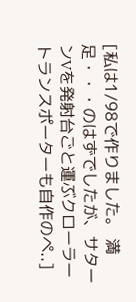[私は1/98で作りました。 満足・・・のはずでしたが、サターンVを発射台ごと運ぶクローラートランスポーターも自作のペ..]